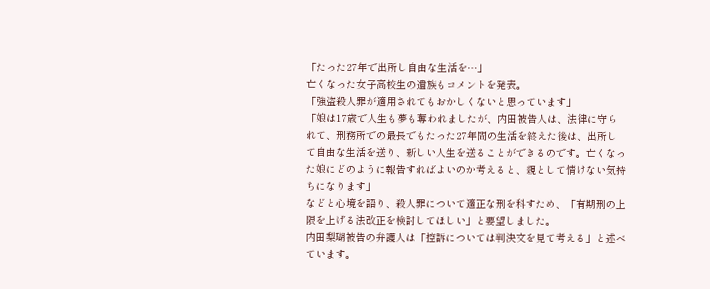「たった27年で出所し自由な生活を…」
亡くなった女子高校生の遺族もコメントを発表。
「強盗殺人罪が適用されてもおかしくないと思っています」
「娘は17歳で人生も夢も奪われましたが、内田被告人は、法律に守られて、刑務所での最長でもたった27年間の生活を終えた後は、出所して自由な生活を送り、新しい人生を送ることができるのです。亡くなった娘にどのように報告すればよいのか考えると、親として情けない気持ちになります」
などと心境を語り、殺人罪について適正な刑を科すため、「有期刑の上限を上げる法改正を検討してほしい」と要望しました。
内田梨瑚被告の弁護人は「控訴については判決文を見て考える」と述べています。